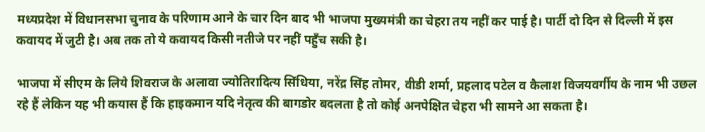मध्यप्रदेश में विधानसभा चुनाव के परिणाम आने के चार दिन बाद भी भाजपा मुख्यमंत्री का चेहरा तय नहीं कर पाई है। पार्टी दो दिन से दिल्ली में इस कवायद में जुटी है। अब तक तो ये कवायद किसी नतीजे पर नहीं पहुँच सकी है।

भाजपा में सीएम के लिये शिवराज के अलावा ज्योतिरादित्य सिंधिया, नरेंद्र सिंह तोमर, वीडी शर्मा, प्रहलाद पटेल व कैलाश विजयवर्गीय के नाम भी उछल रहे हैं लेकिन यह भी कयास हैं कि हाइकमान यदि नेतृत्व की बागडोर बदलता है तो कोई अनपेक्षित चेहरा भी सामने आ सकता है।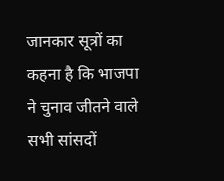जानकार सूत्रों का कहना है कि भाजपा ने चुनाव जीतने वाले सभी सांसदों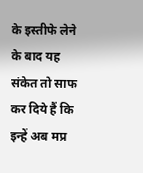के इस्तीफे लेने के बाद यह संकेत तो साफ कर दिये हैं कि इन्हें अब मप्र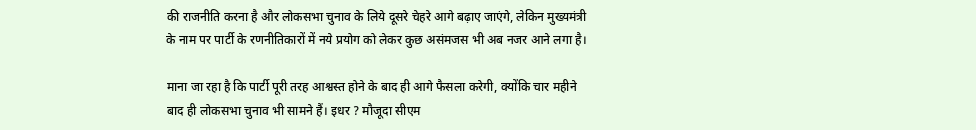की राजनीति करना है और लोकसभा चुनाव के लिये दूसरे चेहरे आगे बढ़ाए जाएंगे, लेकिन मुख्यमंत्री के नाम पर पार्टी के रणनीतिकारों में नये प्रयोग को लेकर कुछ असंमजस भी अब नजर आने लगा है।

माना जा रहा है कि पार्टी पूरी तरह आश्वस्त होने के बाद ही आगे फैसला करेगी, क्योंकि चार महीने बाद ही लोकसभा चुनाव भी सामने हैं। इधर ? मौजूदा सीएम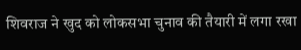शिवराज ने खुद को लोकसभा चुनाव की तैयारी में लगा रखा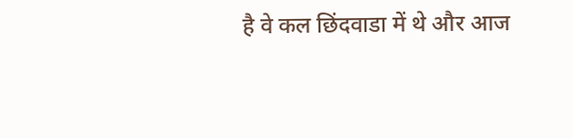है वे कल छिंदवाडा में थे और आज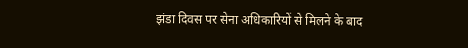झंडा दिवस पर सेना अधिकारियों से मिलने के बाद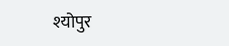श्योपुर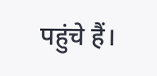पहुंचे हैं।